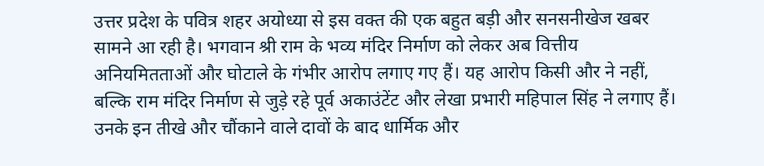उत्तर प्रदेश के पवित्र शहर अयोध्या से इस वक्त की एक बहुत बड़ी और सनसनीखेज खबर सामने आ रही है। भगवान श्री राम के भव्य मंदिर निर्माण को लेकर अब वित्तीय अनियमितताओं और घोटाले के गंभीर आरोप लगाए गए हैं। यह आरोप किसी और ने नहीं, बल्कि राम मंदिर निर्माण से जुड़े रहे पूर्व अकाउंटेंट और लेखा प्रभारी महिपाल सिंह ने लगाए हैं। उनके इन तीखे और चौंकाने वाले दावों के बाद धार्मिक और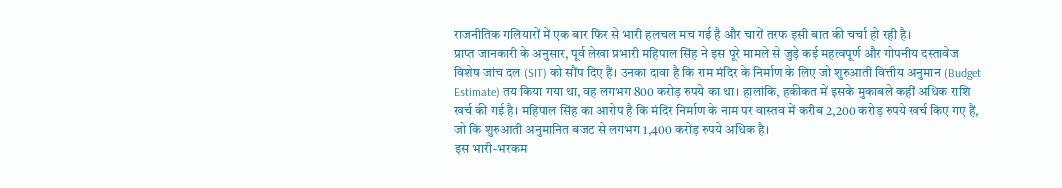राजनीतिक गलियारों में एक बार फिर से भारी हलचल मच गई है और चारों तरफ इसी बात की चर्चा हो रही है।
प्राप्त जानकारी के अनुसार, पूर्व लेखा प्रभारी महिपाल सिंह ने इस पूरे मामले से जुड़े कई महत्वपूर्ण और गोपनीय दस्तावेज विशेष जांच दल (SIT) को सौंप दिए हैं। उनका दावा है कि राम मंदिर के निर्माण के लिए जो शुरुआती वित्तीय अनुमान (Budget Estimate) तय किया गया था, वह लगभग 800 करोड़ रुपये का था। हालांकि, हकीकत में इसके मुकाबले कहीं अधिक राशि खर्च की गई है। महिपाल सिंह का आरोप है कि मंदिर निर्माण के नाम पर वास्तव में करीब 2,200 करोड़ रुपये खर्च किए गए हैं, जो कि शुरुआती अनुमानित बजट से लगभग 1,400 करोड़ रुपये अधिक है।
इस भारी-भरकम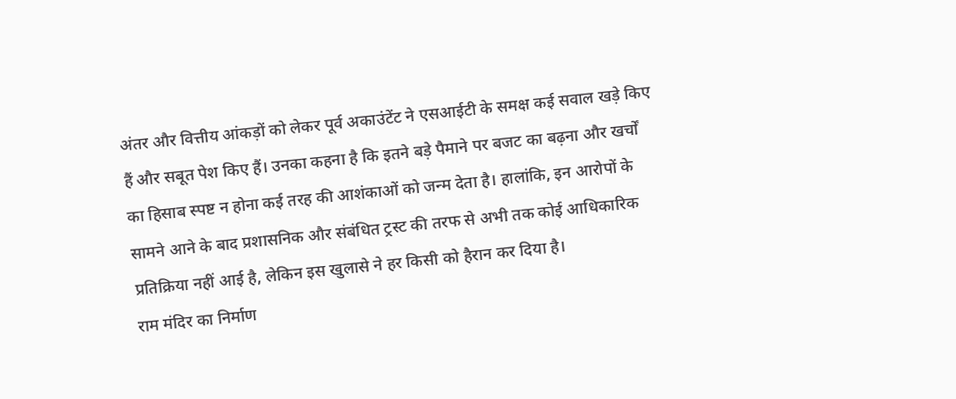अंतर और वित्तीय आंकड़ों को लेकर पूर्व अकाउंटेंट ने एसआईटी के समक्ष कई सवाल खड़े किए हैं और सबूत पेश किए हैं। उनका कहना है कि इतने बड़े पैमाने पर बजट का बढ़ना और खर्चों का हिसाब स्पष्ट न होना कई तरह की आशंकाओं को जन्म देता है। हालांकि, इन आरोपों के सामने आने के बाद प्रशासनिक और संबंधित ट्रस्ट की तरफ से अभी तक कोई आधिकारिक प्रतिक्रिया नहीं आई है, लेकिन इस खुलासे ने हर किसी को हैरान कर दिया है।
राम मंदिर का निर्माण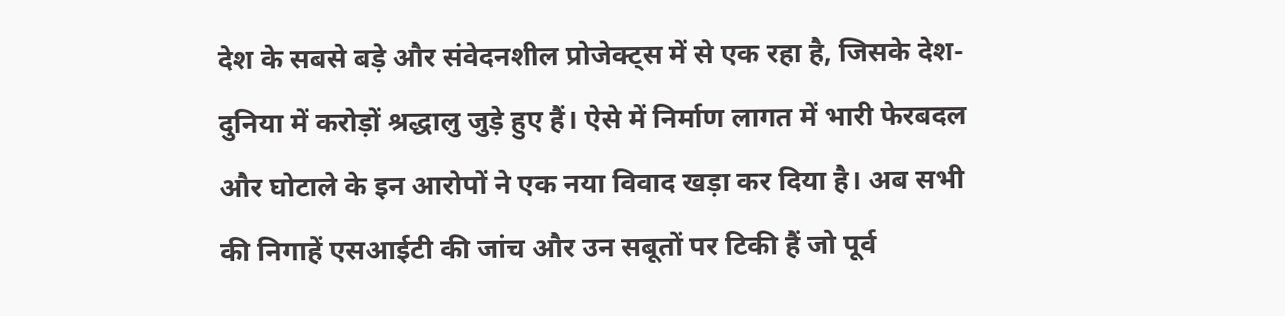देश के सबसे बड़े और संवेदनशील प्रोजेक्ट्स में से एक रहा है, जिसके देश-दुनिया में करोड़ों श्रद्धालु जुड़े हुए हैं। ऐसे में निर्माण लागत में भारी फेरबदल और घोटाले के इन आरोपों ने एक नया विवाद खड़ा कर दिया है। अब सभी की निगाहें एसआईटी की जांच और उन सबूतों पर टिकी हैं जो पूर्व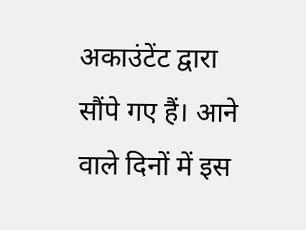अकाउंटेंट द्वारा सौंपे गए हैं। आने वाले दिनों में इस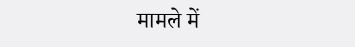मामले में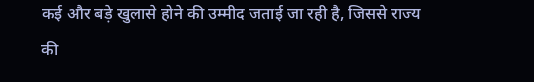कई और बड़े खुलासे होने की उम्मीद जताई जा रही है, जिससे राज्य की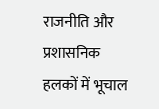राजनीति और प्रशासनिक हलकों में भूचाल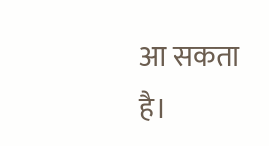आ सकता है।